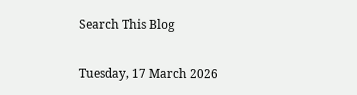Search This Blog

Tuesday, 17 March 2026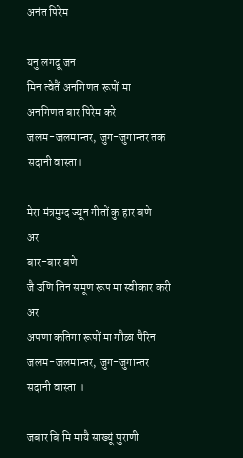अनंत पिरेम

यनु लगदू जन
मिन त्वेतैं अनगिणत रूपों मा
अनगिणत बार पिरेम करे
जलम-जलमान्तर, जुग-जुगान्तर तक
सदानी वास्ता।

मेरा मंत्रमुग्द ज्यून गीतों कु हार बणे
अर
बार-बार बणे
जै उणि तिन समूण रूप मा स्वीकार करी
अर
अपणा कतिगा रूपों मा गौळा पैरिन
जलम-जलमान्तर, जुग-जुगान्तर
सदानी वास्ता ।

जबार बि मि मायै साख्यूं पुराणी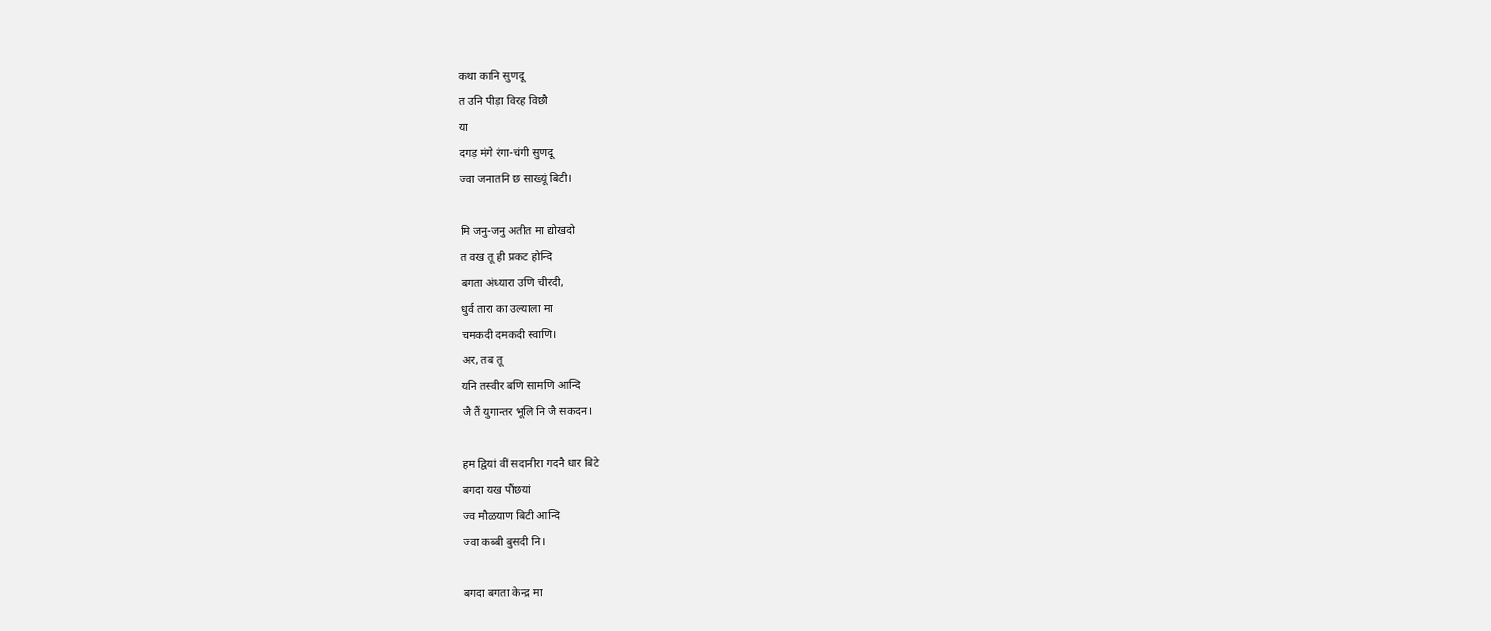कथा कानि सुणदू
त उनि पीड़ा विरह विछौ
या
दगड़ मंगे रंगा-चंगी सुणदू
ज्वा जनातनि छ साख्यूं बिटी।

मि जनु-जनु अतीत मा द्योखदो
त वख तू ही प्रकट होन्दि
बगता अंध्यारा उणि चीरदी,
धुर्व तारा का उल्याला मा
चमकदी दमकदी स्वाणि।
अर, तब तू
यनि तस्वीर बणि सामणि आन्दि
जै तैं युगान्तर भूलि नि जै सकदन।

हम द्वियां वीं सदानीरा गदनै धार बिटे
बगदा यख पौंछयां
ज्व मौळयाण बिटी आन्दि
ज्वा कब्बी बुसदी नि।

बगदा बगता केन्द्र मा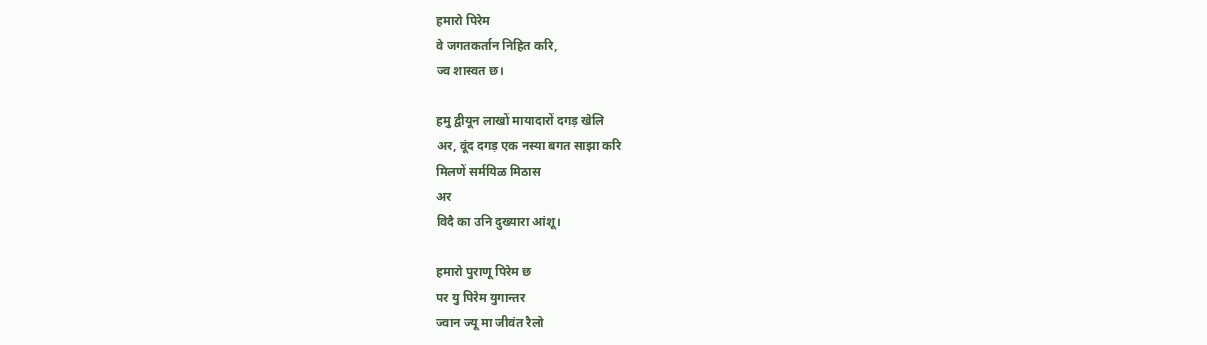हमारो पिरेम
वे जगतकर्तान निहित करि,
ज्व शास्वत छ।

हमु द्वीयून लाखों मायादारों दगड़ खेलि
अर, वूंद दगड़ एक नस्या बगत साझा करि
मिलणें सर्मयिळ मिठास
अर
विदै का उनि दुख्यारा आंशू।

हमारो पुराणू पिरेम छ
पर यु पिरेम युगान्तर
ज्वान ज्यू मा जीवंत रैलो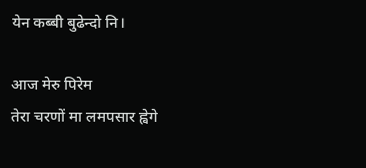येन कब्बी बुढेन्दो नि।

आज मेरु पिरेम
तेरा चरणों मा लमपसार ह्वेगे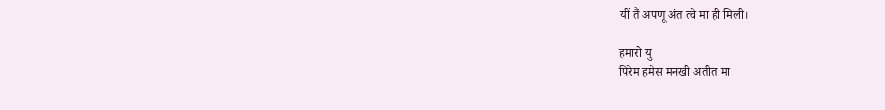यीं तैं अपणू अंत त्वे मा ही मिली।

हमारो यु
पिरेम हमेस मनखी अतीत मा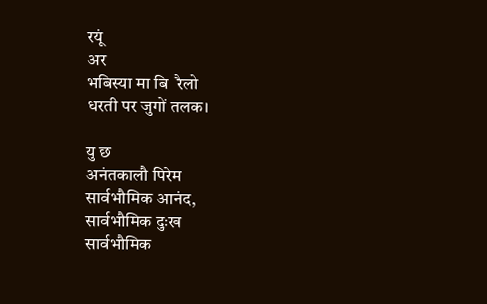रयूं
अर
भबिस्या मा बि  रैलो
धरती पर जुगों तलक।

यु छ
अनंतकालौ पिरेम
सार्वभौमिक आनंद,
सार्वभौमिक दुःख
सार्वभौमिक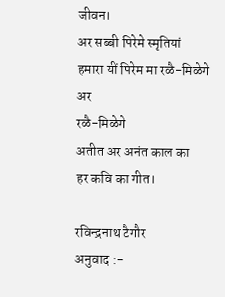जीवन।
अर सब्बी पिरेमे स्मृतियां
हमारा यीं पिरेम मा रळै-मिळेगे
अर
रळै-मिळेगे
अतीत अर अनंत काल का
हर कवि का गीत।

रविन्द्रनाथ टैगौर
अनुवाद :-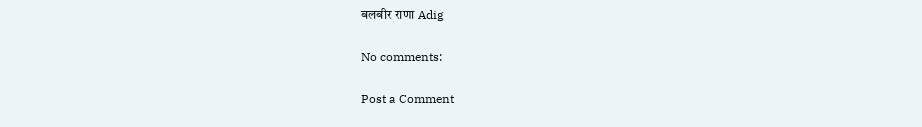बलबीर राणा Adig

No comments:

Post a Comment